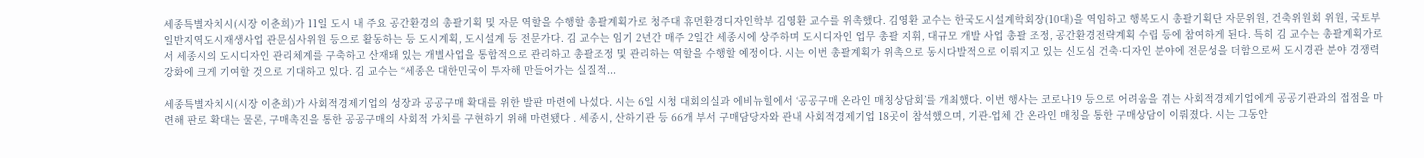세종특별자치시(시장 이춘희)가 11일 도시 내 주요 공간환경의 총괄기획 및 자문 역할을 수행할 총괄계획가로 청주대 휴먼환경디자인학부 김영환 교수를 위촉했다. 김영환 교수는 한국도시설계학회장(10대)을 역임하고 행복도시 총괄기획단 자문위원, 건축위원회 위원, 국토부 일반지역도시재생사업 관문심사위원 등으로 활동하는 등 도시계획, 도시설계 등 전문가다. 김 교수는 임기 2년간 매주 2일간 세종시에 상주하며 도시디자인 업무 총괄 지휘, 대규모 개발 사업 총괄 조정, 공간환경전략계획 수립 등에 참여하게 된다. 특히 김 교수는 총괄계획가로서 세종시의 도시디자인 관리체계를 구축하고 산재돼 있는 개별사업을 통합적으로 관리하고 총괄조정 및 관리하는 역할을 수행할 예정이다. 시는 이번 총괄계획가 위촉으로 동시다발적으로 이뤄지고 있는 신도심 건축·디자인 분야에 전문성을 더함으로써 도시경관 분야 경쟁력 강화에 크게 기여할 것으로 기대하고 있다. 김 교수는 “세종은 대한민국이 투자해 만들어가는 실질적...

세종특별자치시(시장 이춘희)가 사회적경제기업의 성장과 공공구매 확대를 위한 발판 마련에 나섰다. 시는 6일 시청 대회의실과 에비뉴힐에서 ‘공공구매 온라인 매칭상담회’를 개최했다. 이번 행사는 코로나19 등으로 어려움을 겪는 사회적경제기업에게 공공기관과의 접점을 마련해 판로 확대는 물론, 구매촉진을 통한 공공구매의 사회적 가치를 구현하기 위해 마련됐다 . 세종시, 산하기관 등 66개 부서 구매담당자와 관내 사회적경제기업 18곳이 참석했으며, 기관-업체 간 온라인 매칭을 통한 구매상담이 이뤄졌다. 시는 그동안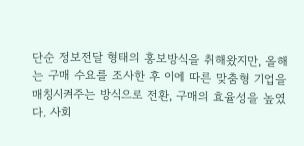단순 정보전달 형태의 홍보방식을 취해왔지만, 올해는 구매 수요를 조사한 후 이에 따른 맞춤형 기업을 매칭시켜주는 방식으로 전환, 구매의 효율성을 높였다. 사회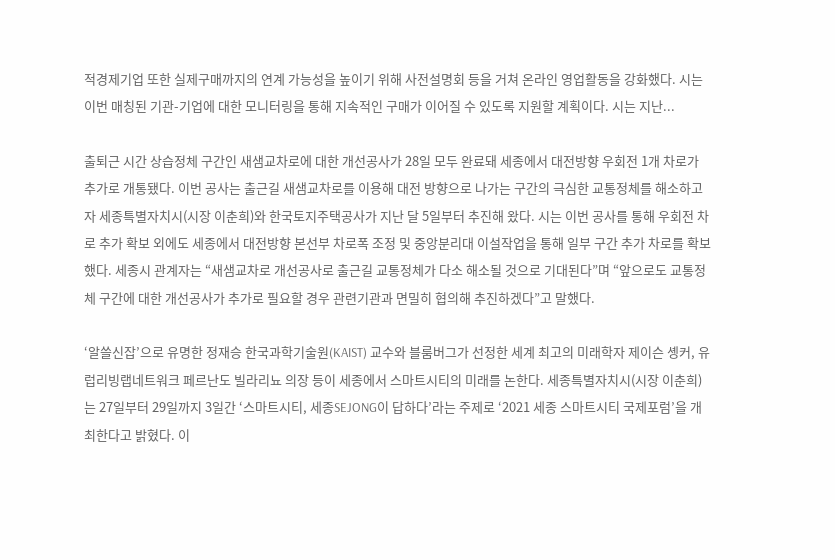적경제기업 또한 실제구매까지의 연계 가능성을 높이기 위해 사전설명회 등을 거쳐 온라인 영업활동을 강화했다. 시는 이번 매칭된 기관-기업에 대한 모니터링을 통해 지속적인 구매가 이어질 수 있도록 지원할 계획이다. 시는 지난...

출퇴근 시간 상습정체 구간인 새샘교차로에 대한 개선공사가 28일 모두 완료돼 세종에서 대전방향 우회전 1개 차로가 추가로 개통됐다. 이번 공사는 출근길 새샘교차로를 이용해 대전 방향으로 나가는 구간의 극심한 교통정체를 해소하고자 세종특별자치시(시장 이춘희)와 한국토지주택공사가 지난 달 5일부터 추진해 왔다. 시는 이번 공사를 통해 우회전 차로 추가 확보 외에도 세종에서 대전방향 본선부 차로폭 조정 및 중앙분리대 이설작업을 통해 일부 구간 추가 차로를 확보했다. 세종시 관계자는 “새샘교차로 개선공사로 출근길 교통정체가 다소 해소될 것으로 기대된다”며 “앞으로도 교통정체 구간에 대한 개선공사가 추가로 필요할 경우 관련기관과 면밀히 협의해 추진하겠다”고 말했다.

‘알쓸신잡’으로 유명한 정재승 한국과학기술원(KAIST) 교수와 블룸버그가 선정한 세계 최고의 미래학자 제이슨 솅커, 유럽리빙랩네트워크 페르난도 빌라리뇨 의장 등이 세종에서 스마트시티의 미래를 논한다. 세종특별자치시(시장 이춘희)는 27일부터 29일까지 3일간 ‘스마트시티, 세종SEJONG이 답하다’라는 주제로 ‘2021 세종 스마트시티 국제포럼’을 개최한다고 밝혔다. 이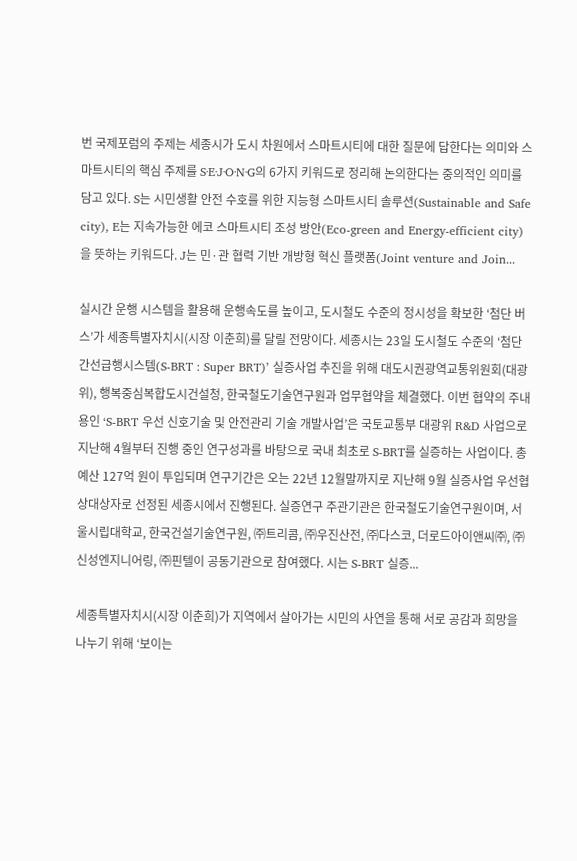번 국제포럼의 주제는 세종시가 도시 차원에서 스마트시티에 대한 질문에 답한다는 의미와 스마트시티의 핵심 주제를 S·E·J·O·N·G의 6가지 키워드로 정리해 논의한다는 중의적인 의미를 담고 있다. S는 시민생활 안전 수호를 위한 지능형 스마트시티 솔루션(Sustainable and Safe city), E는 지속가능한 에코 스마트시티 조성 방안(Eco-green and Energy-efficient city)을 뜻하는 키워드다. J는 민·관 협력 기반 개방형 혁신 플랫폼(Joint venture and Join...

실시간 운행 시스템을 활용해 운행속도를 높이고, 도시철도 수준의 정시성을 확보한 ‘첨단 버스’가 세종특별자치시(시장 이춘희)를 달릴 전망이다. 세종시는 23일 도시철도 수준의 ‘첨단간선급행시스템(S-BRT : Super BRT)’ 실증사업 추진을 위해 대도시권광역교통위원회(대광위), 행복중심복합도시건설청, 한국철도기술연구원과 업무협약을 체결했다. 이번 협약의 주내용인 ‘S-BRT 우선 신호기술 및 안전관리 기술 개발사업’은 국토교통부 대광위 R&D 사업으로 지난해 4월부터 진행 중인 연구성과를 바탕으로 국내 최초로 S-BRT를 실증하는 사업이다. 총 예산 127억 원이 투입되며 연구기간은 오는 22년 12월말까지로 지난해 9월 실증사업 우선협상대상자로 선정된 세종시에서 진행된다. 실증연구 주관기관은 한국철도기술연구원이며, 서울시립대학교, 한국건설기술연구원, ㈜트리콤, ㈜우진산전, ㈜다스코, 더로드아이앤씨㈜, ㈜신성엔지니어링, ㈜핀텔이 공동기관으로 참여했다. 시는 S-BRT 실증...

세종특별자치시(시장 이춘희)가 지역에서 살아가는 시민의 사연을 통해 서로 공감과 희망을 나누기 위해 ‘보이는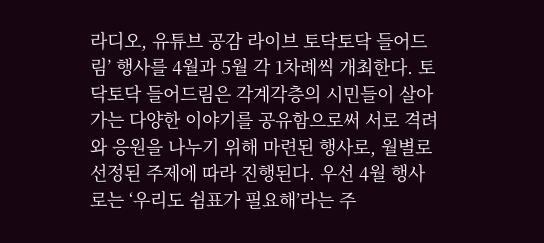라디오, 유튜브 공감 라이브 토닥토닥 들어드림’ 행사를 4월과 5월 각 1차례씩 개최한다. 토닥토닥 들어드림은 각계각층의 시민들이 살아가는 다양한 이야기를 공유함으로써 서로 격려와 응원을 나누기 위해 마련된 행사로, 월별로 선정된 주제에 따라 진행된다. 우선 4월 행사로는 ‘우리도 쉼표가 필요해’라는 주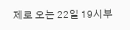제로 오는 22일 19시부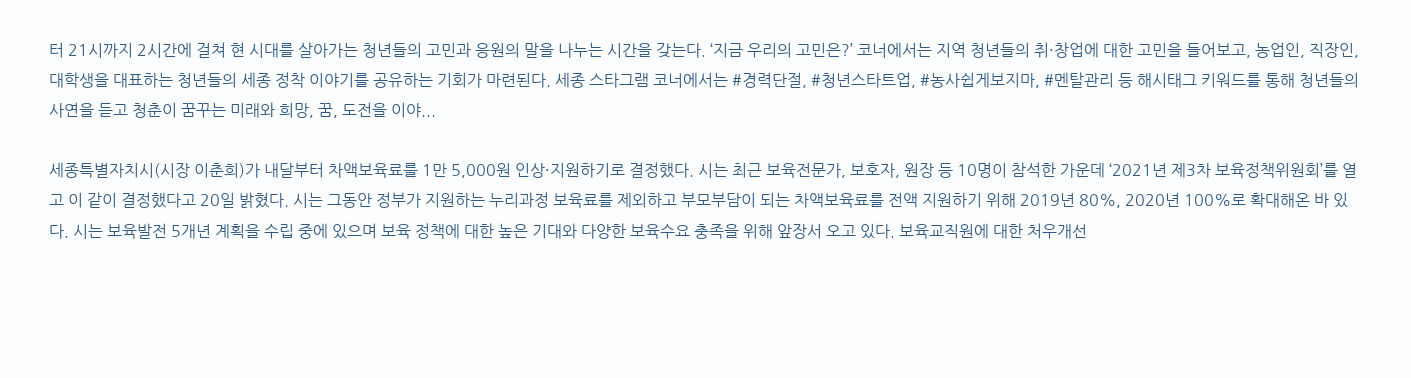터 21시까지 2시간에 걸쳐 현 시대를 살아가는 청년들의 고민과 응원의 말을 나누는 시간을 갖는다. ‘지금 우리의 고민은?’ 코너에서는 지역 청년들의 취·창업에 대한 고민을 들어보고, 농업인, 직장인, 대학생을 대표하는 청년들의 세종 정착 이야기를 공유하는 기회가 마련된다. 세종 스타그램 코너에서는 #경력단절, #청년스타트업, #농사쉽게보지마, #멘탈관리 등 해시태그 키워드를 통해 청년들의 사연을 듣고 청춘이 꿈꾸는 미래와 희망, 꿈, 도전을 이야...

세종특별자치시(시장 이춘희)가 내달부터 차액보육료를 1만 5,000원 인상·지원하기로 결정했다. 시는 최근 보육전문가, 보호자, 원장 등 10명이 참석한 가운데 ‘2021년 제3차 보육정책위원회’를 열고 이 같이 결정했다고 20일 밝혔다. 시는 그동안 정부가 지원하는 누리과정 보육료를 제외하고 부모부담이 되는 차액보육료를 전액 지원하기 위해 2019년 80%, 2020년 100%로 확대해온 바 있다. 시는 보육발전 5개년 계획을 수립 중에 있으며 보육 정책에 대한 높은 기대와 다양한 보육수요 충족을 위해 앞장서 오고 있다. 보육교직원에 대한 처우개선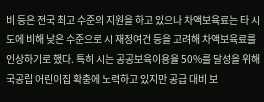비 등은 전국 최고 수준의 지원을 하고 있으나 차액보육료는 타 시도에 비해 낮은 수준으로 시 재정여건 등을 고려해 차액보육료를 인상하기로 했다. 특히 시는 공공보육이용율 50%를 달성을 위해 국공립 어린이집 확충에 노력하고 있지만 공급 대비 보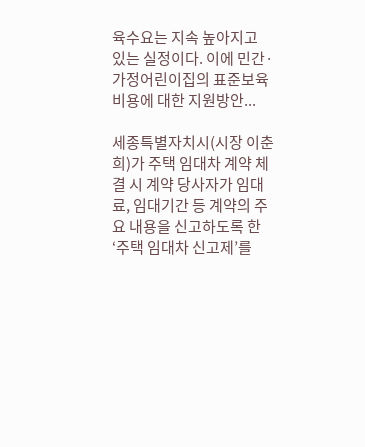육수요는 지속 높아지고 있는 실정이다. 이에 민간·가정어린이집의 표준보육비용에 대한 지원방안...

세종특별자치시(시장 이춘희)가 주택 임대차 계약 체결 시 계약 당사자가 임대료, 임대기간 등 계약의 주요 내용을 신고하도록 한 ‘주택 임대차 신고제’를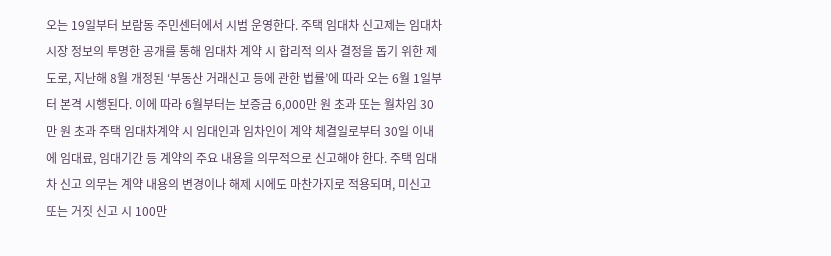오는 19일부터 보람동 주민센터에서 시범 운영한다. 주택 임대차 신고제는 임대차 시장 정보의 투명한 공개를 통해 임대차 계약 시 합리적 의사 결정을 돕기 위한 제도로, 지난해 8월 개정된 ‘부동산 거래신고 등에 관한 법률’에 따라 오는 6월 1일부터 본격 시행된다. 이에 따라 6월부터는 보증금 6,000만 원 초과 또는 월차임 30만 원 초과 주택 임대차계약 시 임대인과 임차인이 계약 체결일로부터 30일 이내에 임대료, 임대기간 등 계약의 주요 내용을 의무적으로 신고해야 한다. 주택 임대차 신고 의무는 계약 내용의 변경이나 해제 시에도 마찬가지로 적용되며, 미신고 또는 거짓 신고 시 100만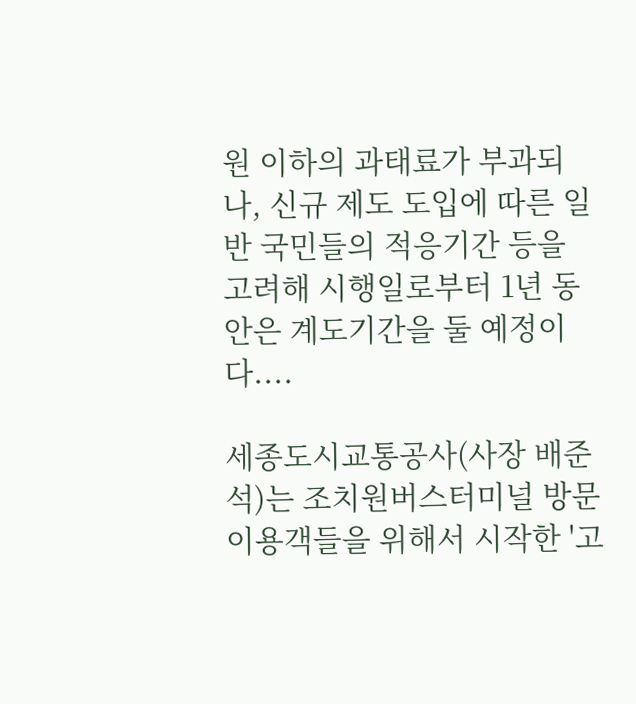원 이하의 과태료가 부과되나, 신규 제도 도입에 따른 일반 국민들의 적응기간 등을 고려해 시행일로부터 1년 동안은 계도기간을 둘 예정이다....

세종도시교통공사(사장 배준석)는 조치원버스터미널 방문 이용객들을 위해서 시작한 '고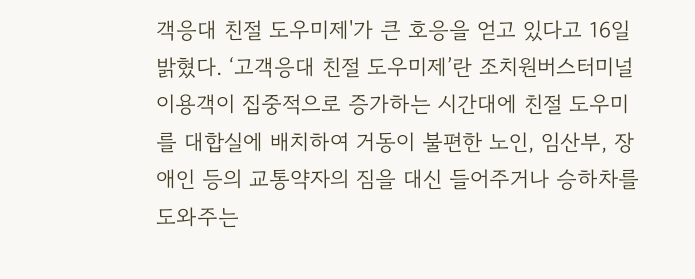객응대 친절 도우미제'가 큰 호응을 얻고 있다고 16일 밝혔다. ‘고객응대 친절 도우미제’란 조치원버스터미널 이용객이 집중적으로 증가하는 시간대에 친절 도우미를 대합실에 배치하여 거동이 불편한 노인, 임산부, 장애인 등의 교통약자의 짐을 대신 들어주거나 승하차를 도와주는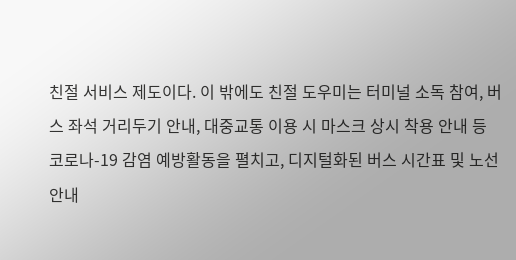친절 서비스 제도이다. 이 밖에도 친절 도우미는 터미널 소독 참여, 버스 좌석 거리두기 안내, 대중교통 이용 시 마스크 상시 착용 안내 등 코로나-19 감염 예방활동을 펼치고, 디지털화된 버스 시간표 및 노선 안내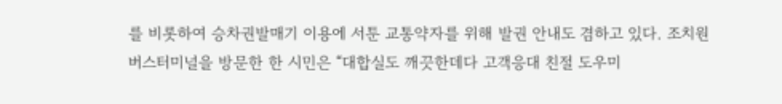를 비롯하여 승차권발매기 이용에 서툰 교통약자를 위해 발권 안내도 겸하고 있다. 조치원버스터미널을 방문한 한 시민은 “대합실도 깨끗한데다 고객응대 친절 도우미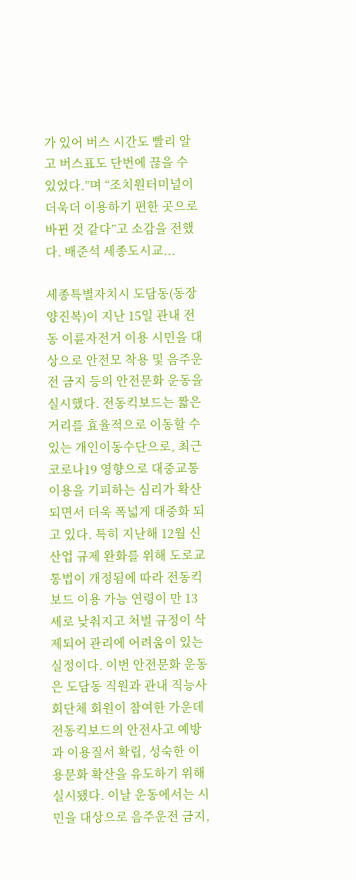가 있어 버스 시간도 빨리 알고 버스표도 단번에 끊을 수 있었다.”며 “조치원터미널이 더욱더 이용하기 편한 곳으로 바뀐 것 같다”고 소감을 전했다. 배준석 세종도시교...

세종특별자치시 도담동(동장 양진복)이 지난 15일 관내 전동 이륜자전거 이용 시민을 대상으로 안전모 착용 및 음주운전 금지 등의 안전문화 운동을 실시했다. 전동킥보드는 짧은 거리를 효율적으로 이동할 수 있는 개인이동수단으로, 최근 코로나19 영향으로 대중교통 이용을 기피하는 심리가 확산되면서 더욱 폭넓게 대중화 되고 있다. 특히 지난해 12월 신산업 규제 완화를 위해 도로교통법이 개정됨에 따라 전동킥보드 이용 가능 연령이 만 13세로 낮춰지고 처벌 규정이 삭제되어 관리에 어려움이 있는 실정이다. 이번 안전문화 운동은 도담동 직원과 관내 직능사회단체 회원이 참여한 가운데 전동킥보드의 안전사고 예방과 이용질서 확립, 성숙한 이용문화 확산을 유도하기 위해 실시됐다. 이날 운동에서는 시민을 대상으로 음주운전 금지,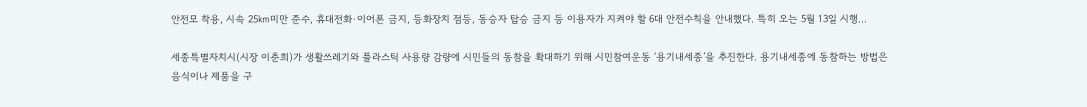안전모 착용, 시속 25㎞미만 준수, 휴대전화·이어폰 금지, 등화장치 점등, 동승자 탑승 금지 등 이용자가 지켜야 할 6대 안전수칙을 안내했다. 특히 오는 5월 13일 시행...

세종특별자치시(시장 이춘희)가 생활쓰레기와 플라스틱 사용량 감량에 시민들의 동참을 확대하기 위해 시민참여운동 ‘용기내세종’을 추진한다. 용기내세종에 동참하는 방법은 음식이나 제품을 구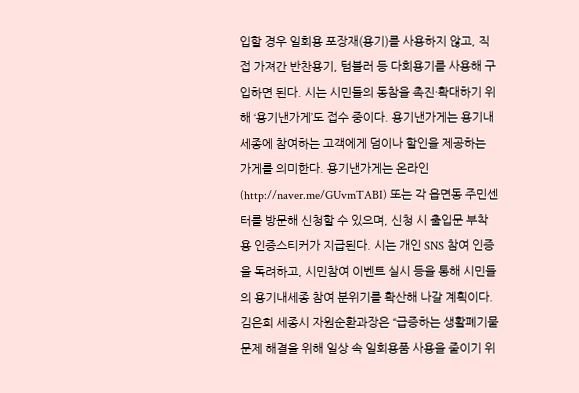입할 경우 일회용 포장재(용기)를 사용하지 않고, 직접 가져간 반찬용기, 텀블러 등 다회용기를 사용해 구입하면 된다. 시는 시민들의 동참을 촉진·확대하기 위해 ‘용기낸가게’도 접수 중이다. 용기낸가게는 용기내세종에 참여하는 고객에게 덤이나 할인을 제공하는 가게를 의미한다. 용기낸가게는 온라인(http://naver.me/GUvmTABI) 또는 각 읍면동 주민센터를 방문해 신청할 수 있으며, 신청 시 출입문 부착용 인증스티커가 지급된다. 시는 개인 SNS 참여 인증을 독려하고, 시민참여 이벤트 실시 등을 통해 시민들의 용기내세종 참여 분위기를 확산해 나갈 계획이다. 김은희 세종시 자원순환과장은 “급증하는 생활폐기물 문제 해결을 위해 일상 속 일회용품 사용을 줄이기 위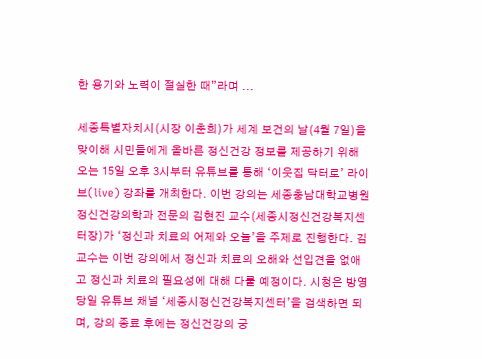한 용기와 노력이 절실한 때”라며 ...

세종특별자치시(시장 이춘희)가 세계 보건의 날(4월 7일)을 맞이해 시민들에게 올바른 정신건강 정보를 제공하기 위해 오는 15일 오후 3시부터 유튜브를 통해 ‘이웃집 닥터로’ 라이브(live) 강좌를 개최한다. 이번 강의는 세종충남대학교병원 정신건강의학과 전문의 김현진 교수(세종시정신건강복지센터장)가 ‘정신과 치료의 어제와 오늘’을 주제로 진행한다. 김 교수는 이번 강의에서 정신과 치료의 오해와 선입견을 없애고 정신과 치료의 필요성에 대해 다룰 예정이다. 시청은 방영 당일 유튜브 채널 ‘세종시정신건강복지센터’을 검색하면 되며, 강의 종료 후에는 정신건강의 궁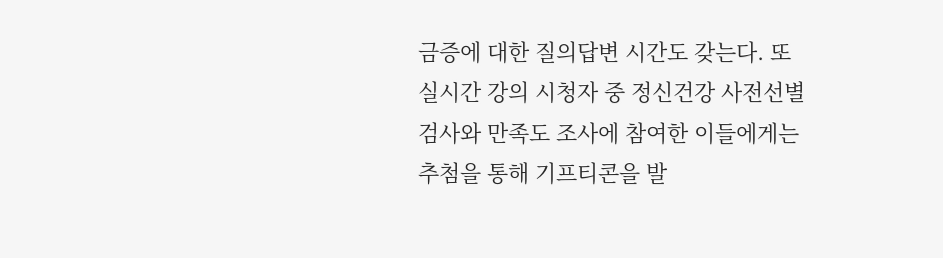금증에 대한 질의답변 시간도 갖는다. 또 실시간 강의 시청자 중 정신건강 사전선별검사와 만족도 조사에 참여한 이들에게는 추첨을 통해 기프티콘을 발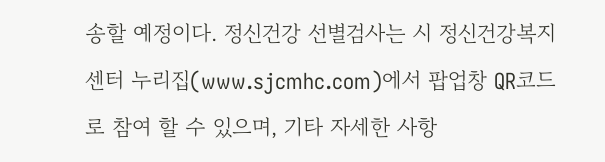송할 예정이다. 정신건강 선별검사는 시 정신건강복지센터 누리집(www.sjcmhc.com)에서 팝업창 QR코드로 참여 할 수 있으며, 기타 자세한 사항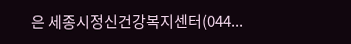은 세종시정신건강복지센터(044...